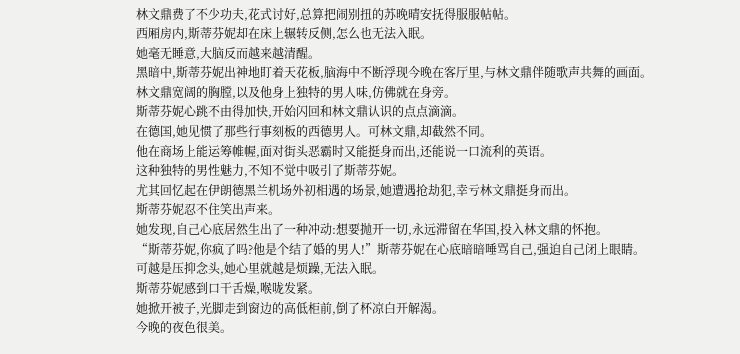林文鼎费了不少功夫,花式讨好,总算把闹别扭的苏晚晴安抚得服服帖帖。
西厢房内,斯蒂芬妮却在床上辗转反侧,怎么也无法入眠。
她毫无睡意,大脑反而越来越清醒。
黑暗中,斯蒂芬妮出神地盯着天花板,脑海中不断浮现今晚在客厅里,与林文鼎伴随歌声共舞的画面。
林文鼎宽阔的胸膛,以及他身上独特的男人味,仿佛就在身旁。
斯蒂芬妮心跳不由得加快,开始闪回和林文鼎认识的点点滴滴。
在德国,她见惯了那些行事刻板的西德男人。可林文鼎,却截然不同。
他在商场上能运筹帷幄,面对街头恶霸时又能挺身而出,还能说一口流利的英语。
这种独特的男性魅力,不知不觉中吸引了斯蒂芬妮。
尤其回忆起在伊朗德黑兰机场外初相遇的场景,她遭遇抢劫犯,幸亏林文鼎挺身而出。
斯蒂芬妮忍不住笑出声来。
她发现,自己心底居然生出了一种冲动:想要抛开一切,永远滞留在华国,投入林文鼎的怀抱。
“斯蒂芬妮,你疯了吗?他是个结了婚的男人!”斯蒂芬妮在心底暗暗唾骂自己,强迫自己闭上眼睛。
可越是压抑念头,她心里就越是烦躁,无法入眠。
斯蒂芬妮感到口干舌燥,喉咙发紧。
她掀开被子,光脚走到窗边的高低柜前,倒了杯凉白开解渴。
今晚的夜色很美。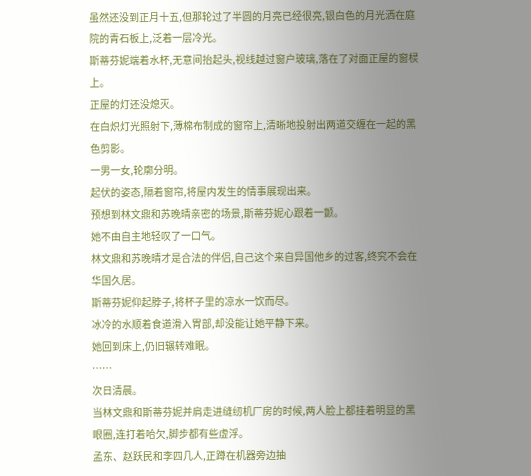虽然还没到正月十五,但那轮过了半圆的月亮已经很亮,银白色的月光洒在庭院的青石板上,泛着一层冷光。
斯蒂芬妮端着水杯,无意间抬起头,视线越过窗户玻璃,落在了对面正屋的窗棂上。
正屋的灯还没熄灭。
在白炽灯光照射下,薄棉布制成的窗帘上,清晰地投射出两道交缠在一起的黑色剪影。
一男一女,轮廓分明。
起伏的姿态,隔着窗帘,将屋内发生的情事展现出来。
预想到林文鼎和苏晚晴亲密的场景,斯蒂芬妮心跟着一颤。
她不由自主地轻叹了一口气。
林文鼎和苏晚晴才是合法的伴侣,自己这个来自异国他乡的过客,终究不会在华国久居。
斯蒂芬妮仰起脖子,将杯子里的凉水一饮而尽。
冰冷的水顺着食道滑入胃部,却没能让她平静下来。
她回到床上,仍旧辗转难眠。
……
次日清晨。
当林文鼎和斯蒂芬妮并肩走进缝纫机厂房的时候,两人脸上都挂着明显的黑眼圈,连打着哈欠,脚步都有些虚浮。
孟东、赵跃民和李四几人,正蹲在机器旁边抽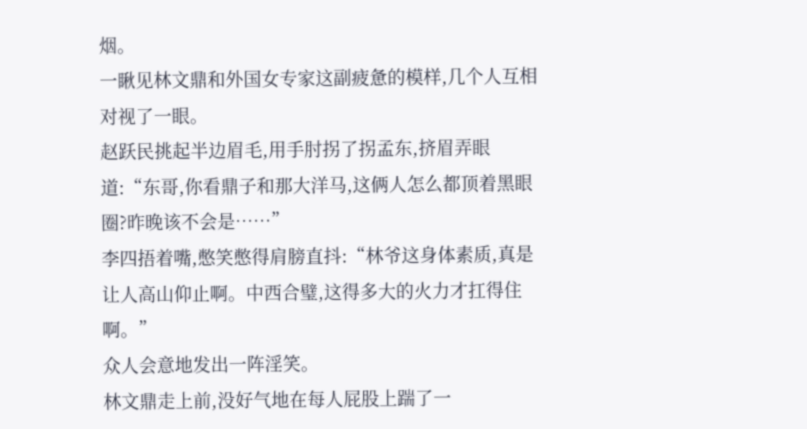烟。
一瞅见林文鼎和外国女专家这副疲惫的模样,几个人互相对视了一眼。
赵跃民挑起半边眉毛,用手肘拐了拐孟东,挤眉弄眼道:“东哥,你看鼎子和那大洋马,这俩人怎么都顶着黑眼圈?昨晚该不会是……”
李四捂着嘴,憋笑憋得肩膀直抖:“林爷这身体素质,真是让人高山仰止啊。中西合璧,这得多大的火力才扛得住啊。”
众人会意地发出一阵淫笑。
林文鼎走上前,没好气地在每人屁股上踹了一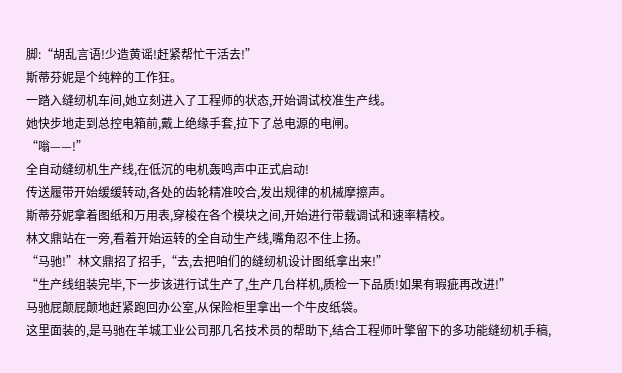脚:“胡乱言语!少造黄谣!赶紧帮忙干活去!”
斯蒂芬妮是个纯粹的工作狂。
一踏入缝纫机车间,她立刻进入了工程师的状态,开始调试校准生产线。
她快步地走到总控电箱前,戴上绝缘手套,拉下了总电源的电闸。
“嗡——!”
全自动缝纫机生产线,在低沉的电机轰鸣声中正式启动!
传送履带开始缓缓转动,各处的齿轮精准咬合,发出规律的机械摩擦声。
斯蒂芬妮拿着图纸和万用表,穿梭在各个模块之间,开始进行带载调试和速率精校。
林文鼎站在一旁,看着开始运转的全自动生产线,嘴角忍不住上扬。
“马驰!”林文鼎招了招手,“去,去把咱们的缝纫机设计图纸拿出来!”
“生产线组装完毕,下一步该进行试生产了,生产几台样机,质检一下品质!如果有瑕疵再改进!”
马驰屁颠屁颠地赶紧跑回办公室,从保险柜里拿出一个牛皮纸袋。
这里面装的,是马驰在羊城工业公司那几名技术员的帮助下,结合工程师叶擎留下的多功能缝纫机手稿,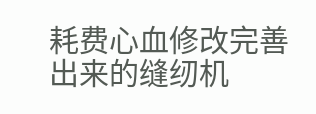耗费心血修改完善出来的缝纫机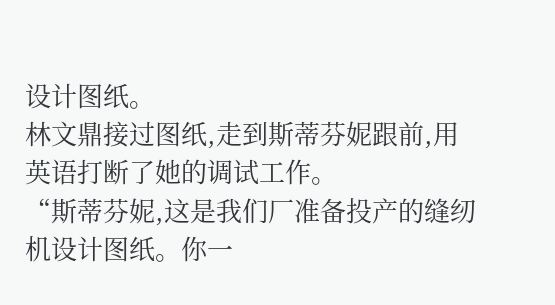设计图纸。
林文鼎接过图纸,走到斯蒂芬妮跟前,用英语打断了她的调试工作。
“斯蒂芬妮,这是我们厂准备投产的缝纫机设计图纸。你一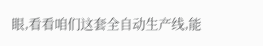眼,看看咱们这套全自动生产线,能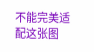不能完美适配这张图